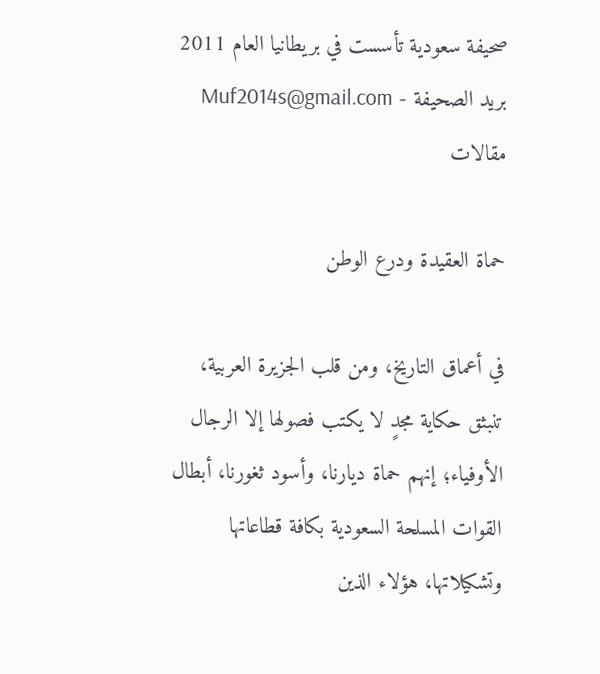صحيفة سعودية تأسست في بريطانيا العام 2011
بريد الصحيفة - Muf2014s@gmail.com
مقالات

حماة العقيدة ودرع الوطن

في أعماق التاريخ، ومن قلب الجزيرة العربية، تنبثق حكاية مجدٍ لا يكتب فصولها إلا الرجال الأوفياء؛ إنهم حماة ديارنا، وأسود ثغورنا، أبطال القوات المسلحة السعودية بكافة قطاعاتها وتشكيلاتها، هؤلاء الذين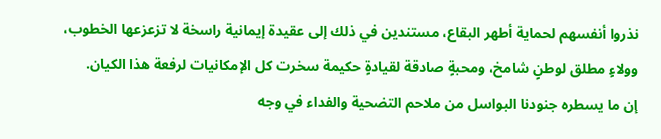نذروا أنفسهم لحماية أطهر البقاع، مستندين في ذلك إلى عقيدة إيمانية راسخة لا تزعزعها الخطوب، وولاءٍ مطلق لوطنٍ شامخ، ومحبةٍ صادقة لقيادةٍ حكيمة سخرت كل الإمكانيات لرفعة هذا الكيان.
إن ما يسطره جنودنا البواسل من ملاحم التضحية والفداء في وجه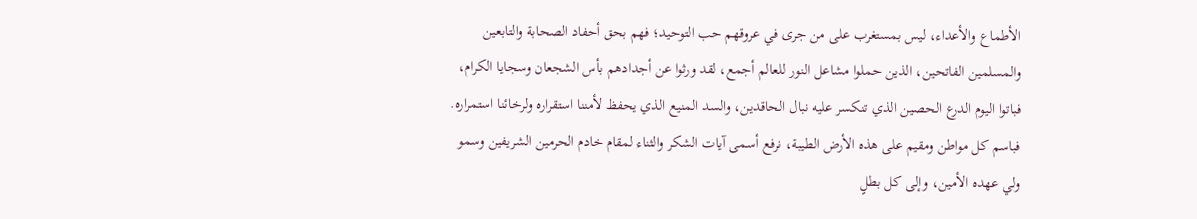الأطماع والأعداء، ليس بمستغرب على من جرى في عروقهم حب التوحيد؛ فهم بحق أحفاد الصحابة والتابعين والمسلمين الفاتحين، الذين حملوا مشاعل النور للعالم أجمع، لقد ورثوا عن أجدادهم بأس الشجعان وسجايا الكرام، فباتوا اليوم الدرع الحصين الذي تنكسر عليه نبال الحاقدين، والسد المنيع الذي يحفظ لأمننا استقراره ولرخائنا استمراره.
فباسم كل مواطن ومقيم على هذه الأرض الطيبة، نرفع أسمى آيات الشكر والثناء لمقام خادم الحرمين الشريفين وسمو ولي عهده الأمين، وإلى كل بطلٍ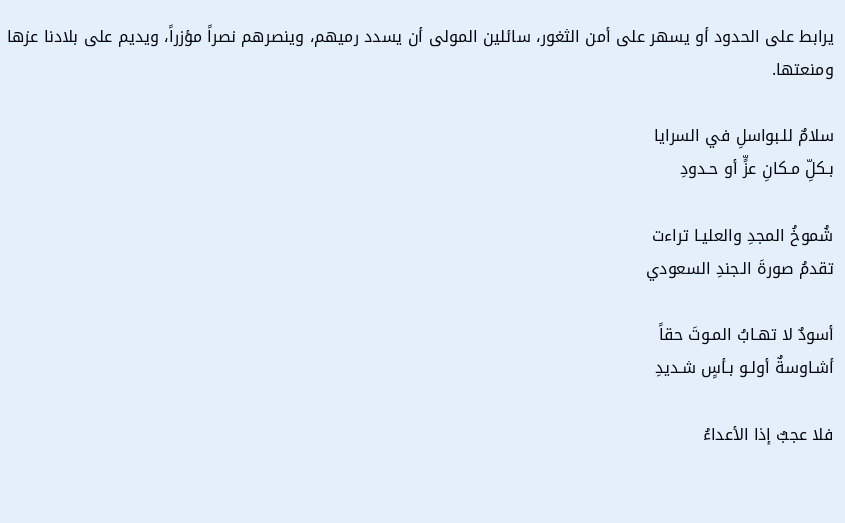يرابط على الحدود أو يسهر على أمن الثغور، سائلين المولى أن يسدد رميهم، وينصرهم نصراً مؤزراً، ويديم على بلادنا عزها ومنعتها.

سلامٌ للـبواسلِ في السرايا
بـكلِّ مـكانِ عزٍّ أو حـدودِ

شُموخُ المجدِ والعليـا تراءت
تقدمُ صورةَ الـجندِ السعودي

أسودٌ لا تهـابُ المـوتَ حقاً
أشـاوسةٌ أولـو بـأسٍ شـديدِ

فلا عجبٌ إذا الأعداءُ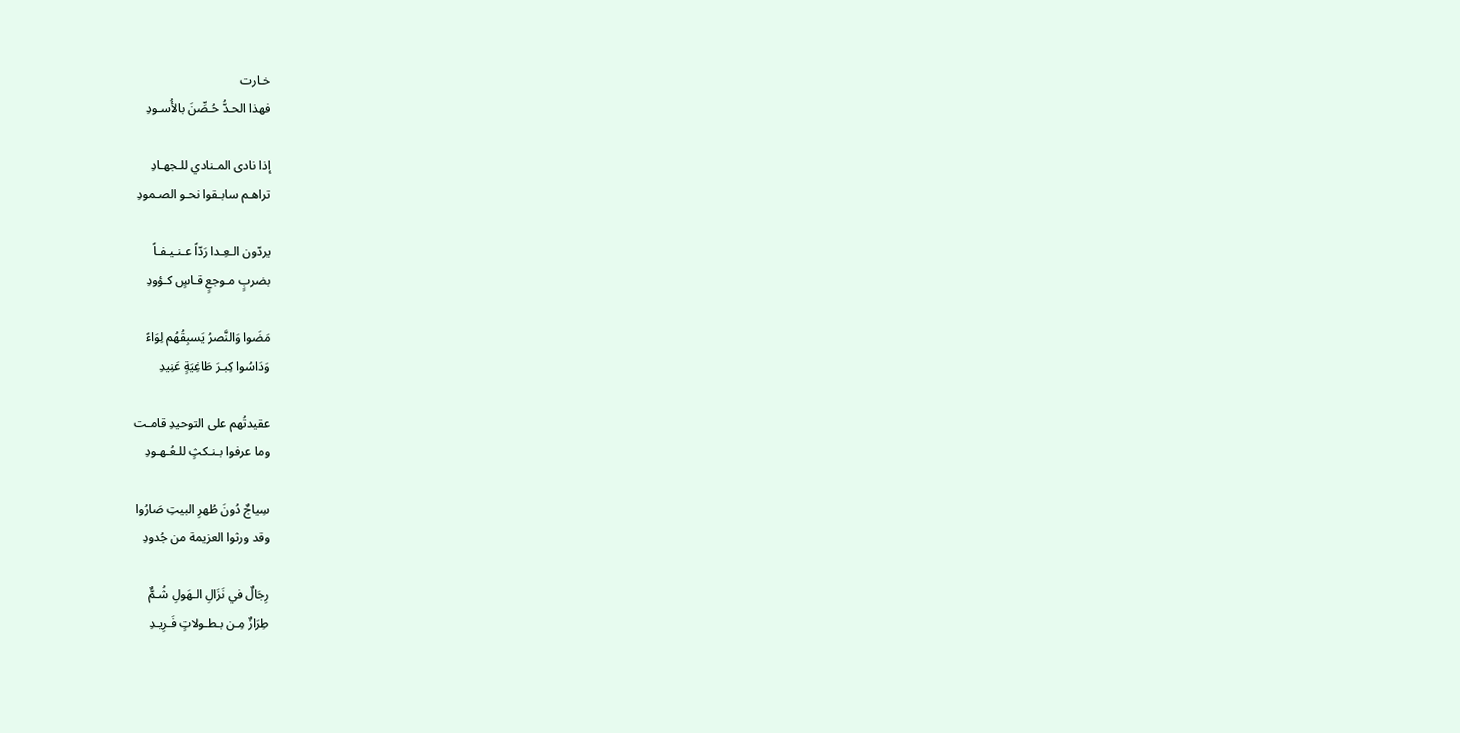خـارت
فهذا الحـدُّ حُـصِّنَ بالأُسـودِ

إذا نادى المـنادي للـجهـادِ
تراهـم سابـقوا نحـو الصـمودِ

يردّون الـعِـدا رَدّاً عـنـيـفـاً
بضربٍ مـوجعٍ قـاسٍ كـؤودِ

مَضَوا وَالنَّصرُ يَسبِقُهُم لِوَاءً
وَدَاسُوا كِبـرَ طَاغِيَةٍ عَنِيدِ

عقيدتُهم على التوحيدِ قامـت
وما عرفوا بـنـكثٍ للـعُـهـودِ

سِياجٌ دُونَ طُهرِ البيتِ صَارُوا
وقد ورثوا العزيمة من جُدودِ

رِجَالٌ في نَزَالِ الـهَولِ شُـمٌّ
طِرَازٌ مِـن بـطـولاتٍ فَـرِيـدِ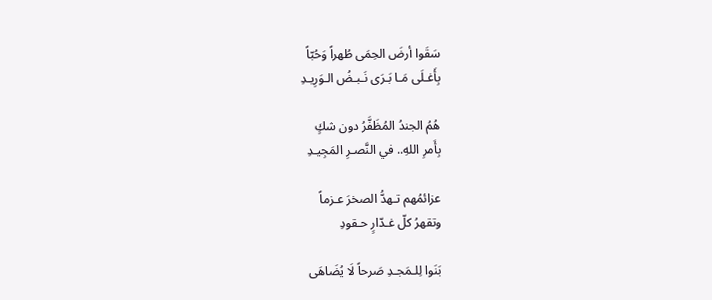سَقَوا أرضَ الحِمَى طُهراً وَحُبّاً
بِأَغـلَى مَـا بَـرَى نَـبـضُ الـوَرِيـدِ

هُمُ الجندُ المُظَفَّرُ دون شكٍ
بِأَمرِ اللهِ.. في النَّصـرِ المَجِيـدِ

عزائمُهم تـهدُّ الصخرَ عـزماً
وتقهرُ كلّ غـدّارٍ حـقودِ

بَنَوا لِلـمَجـدِ صَرحاً لَا يُضَاهَى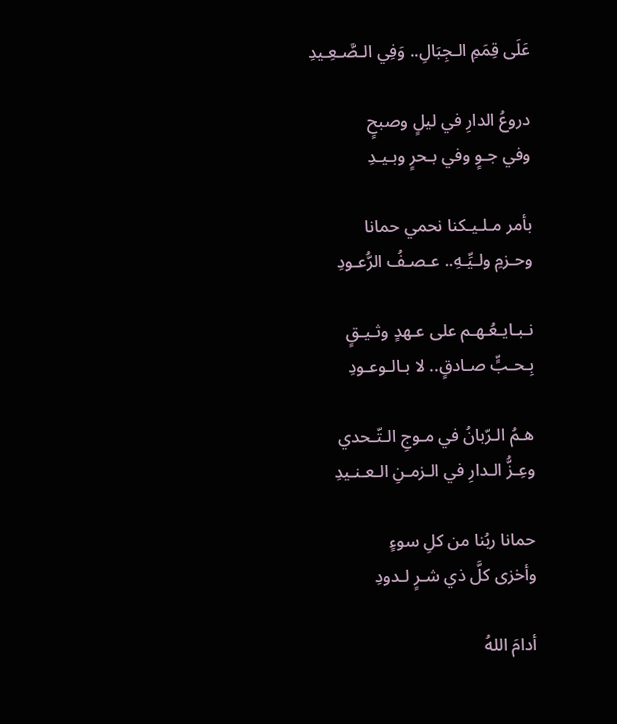عَلَى قِمَمِ الـجِبَالِ.. وَفِي الـصَّـعِـيدِ

دروعُ الدارِ في ليلٍ وصبحٍ
وفي جـوٍ وفي بـحرٍ وبـيـدِ

بأمر مـلـيـكنا نحمي حمانا
وحـزمِ ولـيِّـهِ.. عـصـفُ الرُّعـودِ

نـبـايـعُـهـم على عـهدٍ وثـيـقٍ
بِـحـبٍّ صـادقٍ.. لا بـالـوعـودِ

هـمُ الـرّبانُ في مـوجِ الـتّـحدي
وعِـزُّ الـدارِ في الـزمـنِ الـعـنـيدِ

حمانا ربُنا من كلِ سوءٍ
وأخزى كلَّ ذي شـرٍ لـدودِ

أدامَ اللهُ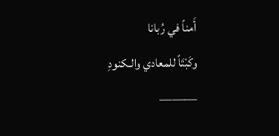أَمناً في رُبانا
وكَبْتَاً للمعادي والـكنودِ
———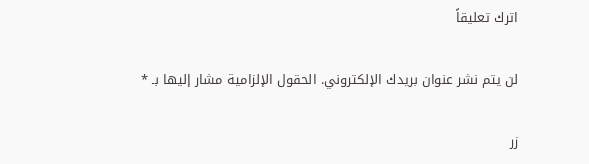اترك تعليقاً

لن يتم نشر عنوان بريدك الإلكتروني. الحقول الإلزامية مشار إليها بـ *

زر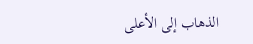الذهاب إلى الأعلى